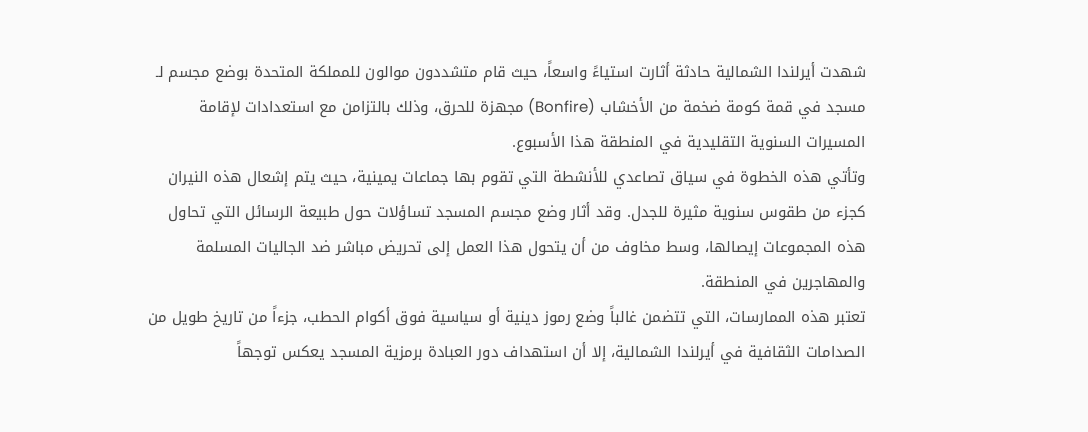شهدت أيرلندا الشمالية حادثة أثارت استياءً واسعاً، حيث قام متشددون موالون للمملكة المتحدة بوضع مجسم لـ مسجد في قمة كومة ضخمة من الأخشاب (Bonfire) مجهزة للحرق، وذلك بالتزامن مع استعدادات لإقامة المسيرات السنوية التقليدية في المنطقة هذا الأسبوع.
وتأتي هذه الخطوة في سياق تصاعدي للأنشطة التي تقوم بها جماعات يمينية، حيث يتم إشعال هذه النيران كجزء من طقوس سنوية مثيرة للجدل. وقد أثار وضع مجسم المسجد تساؤلات حول طبيعة الرسائل التي تحاول هذه المجموعات إيصالها، وسط مخاوف من أن يتحول هذا العمل إلى تحريض مباشر ضد الجاليات المسلمة والمهاجرين في المنطقة.
تعتبر هذه الممارسات، التي تتضمن غالباً وضع رموز دينية أو سياسية فوق أكوام الحطب، جزءاً من تاريخ طويل من الصدامات الثقافية في أيرلندا الشمالية، إلا أن استهداف دور العبادة برمزية المسجد يعكس توجهاً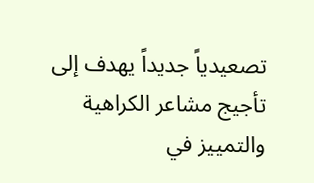تصعيدياً جديداً يهدف إلى تأجيج مشاعر الكراهية والتمييز في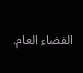الفضاء العام.